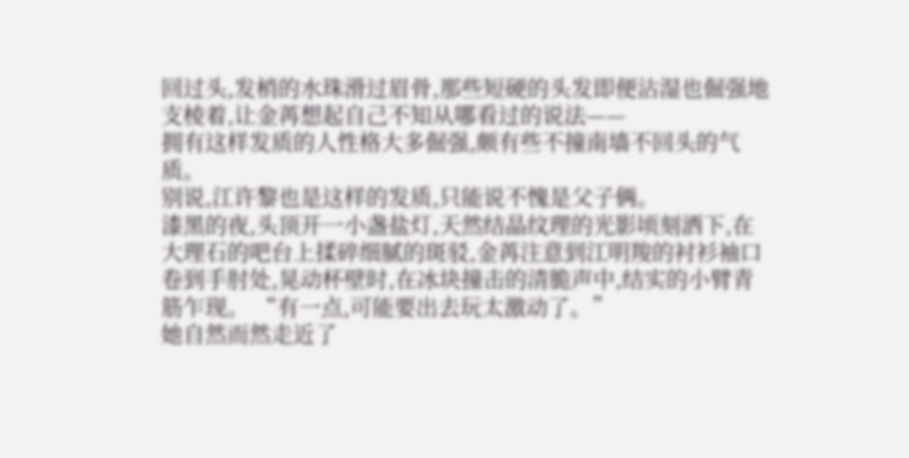回过头,发梢的水珠滑过眉骨,那些短硬的头发即便沾湿也倔强地支棱着,让金苒想起自己不知从哪看过的说法——
拥有这样发质的人性格大多倔强,颇有些不撞南墙不回头的气质。
别说,江许黎也是这样的发质,只能说不愧是父子俩。
漆黑的夜,头顶开一小盏盐灯,天然结晶纹理的光影顷刻洒下,在大理石的吧台上揉碎细腻的斑驳,金苒注意到江明羧的衬衫袖口卷到手肘处,晃动杯壁时,在冰块撞击的清脆声中,结实的小臂青筋乍现。 “有一点,可能要出去玩太激动了。”
她自然而然走近了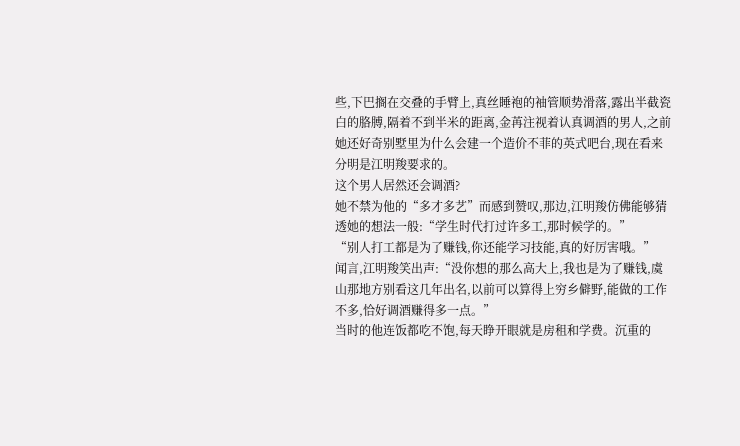些,下巴搁在交叠的手臂上,真丝睡袍的袖管顺势滑落,露出半截瓷白的胳膊,隔着不到半米的距离,金苒注视着认真调酒的男人,之前她还好奇别墅里为什么会建一个造价不菲的英式吧台,现在看来分明是江明羧要求的。
这个男人居然还会调酒?
她不禁为他的“多才多艺”而感到赞叹,那边,江明羧仿佛能够猜透她的想法一般:“学生时代打过许多工,那时候学的。”
“别人打工都是为了赚钱,你还能学习技能,真的好厉害哦。”
闻言,江明羧笑出声:“没你想的那么高大上,我也是为了赚钱,虞山那地方别看这几年出名,以前可以算得上穷乡僻野,能做的工作不多,恰好调酒赚得多一点。”
当时的他连饭都吃不饱,每天睁开眼就是房租和学费。沉重的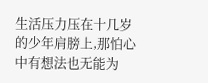生活压力压在十几岁的少年肩膀上,那怕心中有想法也无能为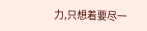力,只想着要尽一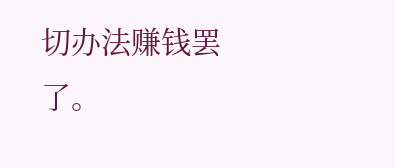切办法赚钱罢了。